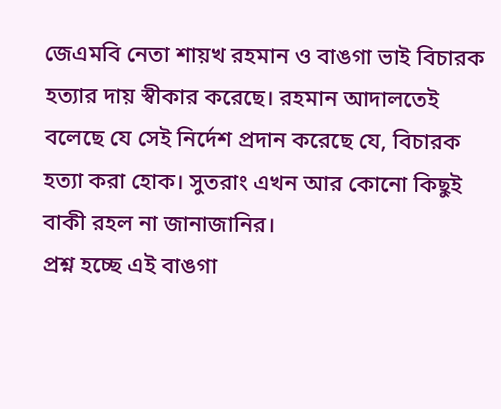জেএমবি নেতা শায়খ রহমান ও বাঙগা ভাই বিচারক হত্যার দায় স্বীকার করেছে। রহমান আদালতেই বলেছে যে সেই নির্দেশ প্রদান করেছে যে, বিচারক হত্যা করা হোক। সুতরাং এখন আর কোনো কিছুই বাকী রহল না জানাজানির।
প্রশ্ন হচ্ছে এই বাঙগা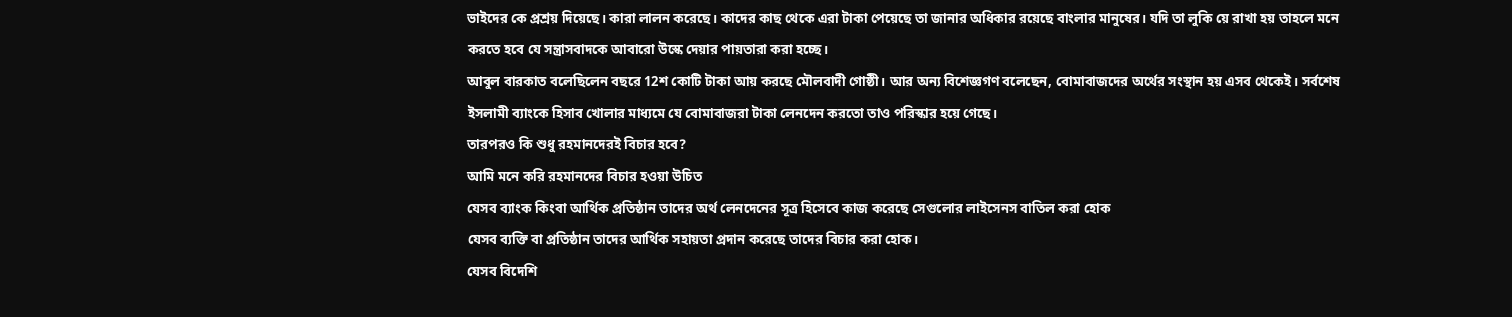ভাইদের কে প্রশ্রয় দিয়েছে। কারা লালন করেছে। কাদের কাছ থেকে এরা টাকা পেয়েছে তা জানার অধিকার রয়েছে বাংলার মানুষের। যদি তা লুকি য়ে রাখা হয় তাহলে মনে করতে হবে যে সন্ত্রাসবাদকে আবারো উস্কে দেয়ার পায়তারা করা হচ্ছে।
আবুল বারকাত বলেছিলেন বছরে 12শ কোটি টাকা আয় করছে মৌলবাদী গোষ্ঠী। আর অন্য বিশেজ্ঞগণ বলেছেন, বোমাবাজদের অর্থের সংস্থান হয় এসব থেকেই। সর্বশেষ ইসলামী ব্যাংকে হিসাব খোলার মাধ্যমে যে বোমাবাজরা টাকা লেনদেন করতো তাও পরিস্কার হয়ে গেছে।
তারপরও কি শুধু রহমানদেরই বিচার হবে?
আমি মনে করি রহমানদের বিচার হওয়া উচিত
যেসব ব্যাংক কিংবা আর্থিক প্রতিষ্ঠান তাদের অর্থ লেনদেনের সূত্র হিসেবে কাজ করেছে সেগুলোর লাইসেনস বাতিল করা হোক
যেসব ব্যক্তি বা প্রতিষ্ঠান তাদের আর্থিক সহায়তা প্রদান করেছে তাদের বিচার করা হোক।
যেসব বিদেশি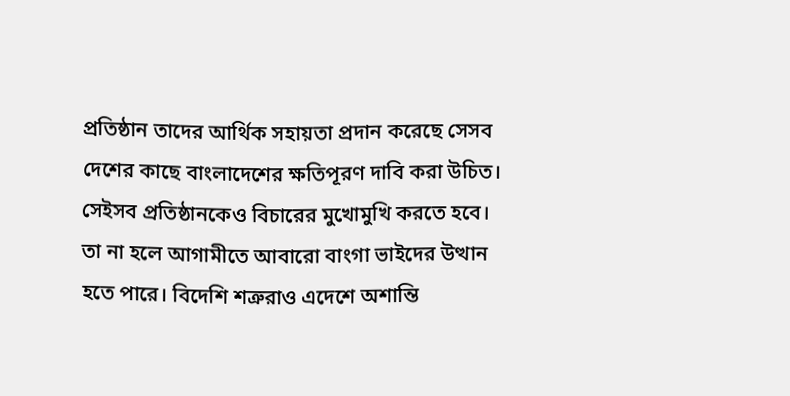প্রতিষ্ঠান তাদের আর্থিক সহায়তা প্রদান করেছে সেসব দেশের কাছে বাংলাদেশের ক্ষতিপূরণ দাবি করা উচিত। সেইসব প্রতিষ্ঠানকেও বিচারের মুখোমুখি করতে হবে।
তা না হলে আগামীতে আবারো বাংগা ভাইদের উত্থান হতে পারে। বিদেশি শত্রুরাও এদেশে অশান্তি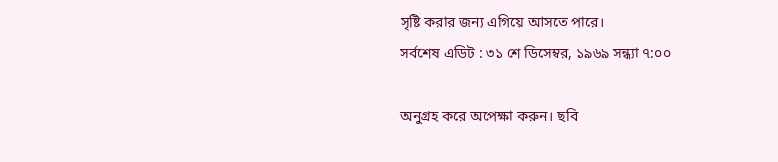সৃষ্টি করার জন্য এগিয়ে আসতে পারে।
সর্বশেষ এডিট : ৩১ শে ডিসেম্বর, ১৯৬৯ সন্ধ্যা ৭:০০

অনুগ্রহ করে অপেক্ষা করুন। ছবি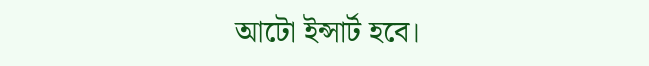আটো ইন্সার্ট হবে।